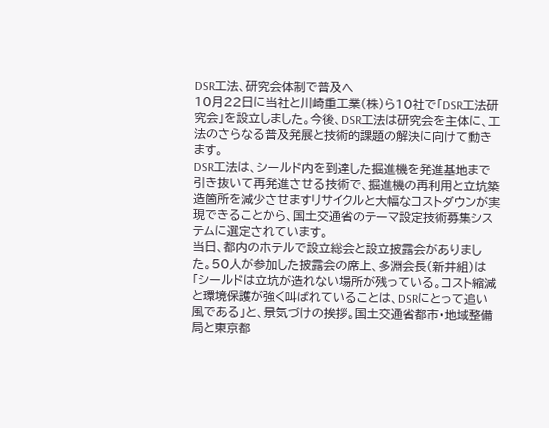DSR工法、研究会体制で普及へ
10月22日に当社と川崎重工業(株)ら10社で「DSR工法研究会」を設立しました。今後、DSR工法は研究会を主体に、工法のさらなる普及発展と技術的課題の解決に向けて動きます。
DSR工法は、シールド内を到達した掘進機を発進基地まで引き抜いて再発進させる技術で、掘進機の再利用と立坑築造箇所を減少させますリサイクルと大幅なコストダウンが実現できることから、国土交通省のテーマ設定技術募集システムに選定されています。
当日、都内のホテルで設立総会と設立披露会がありました。50人が参加した披露会の席上、多淵会長(新井組)は「シールドは立坑が造れない場所が残っている。コスト縮減と環境保護が強く叫ばれていることは、DSRにとって追い風である」と、景気づけの挨拶。国土交通省都市・地域整備局と東京都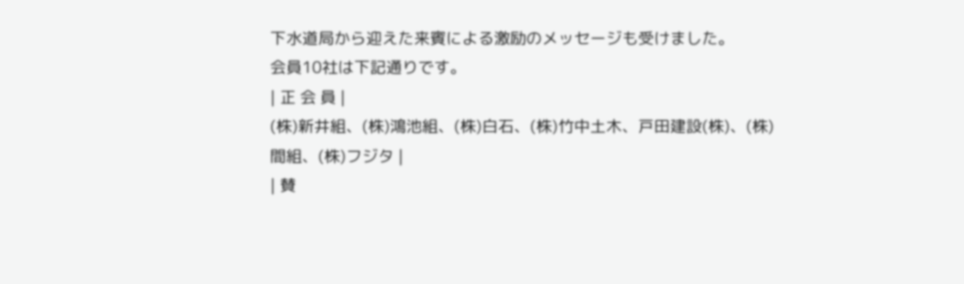下水道局から迎えた来賓による激励のメッセージも受けました。
会員10社は下記通りです。
| 正 会 員 |
(株)新井組、(株)鴻池組、(株)白石、(株)竹中土木、戸田建設(株)、(株)間組、(株)フジタ |
| 賛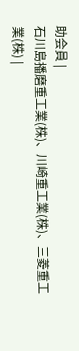助会員 |
石川島播磨重工業(株)、川崎重工業(株)、三菱重工業(株) |